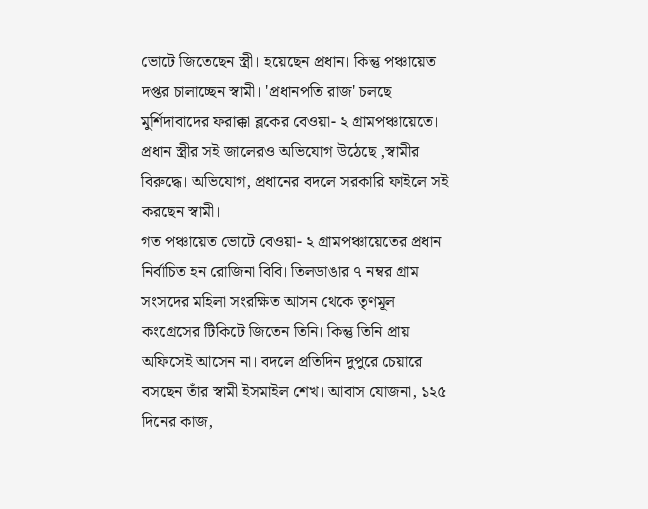ভোটে জিতেছেন স্ত্রী। হয়েছেন প্রধান। কিন্তু পঞ্চায়েত দপ্তর চালাচ্ছেন স্বামী। 'প্রধানপতি রাজ' চলছে মুর্শিদাবাদের ফরাক্কা ব্লকের বেওয়া- ২ গ্রামপঞ্চায়েতে। প্রধান স্ত্রীর সই জালেরও অভিযোগ উঠেছে ,স্বামীর বিরুদ্ধে। অভিযোগ, প্রধানের বদলে সরকারি ফাইলে সই করছেন স্বামী।
গত পঞ্চায়েত ভোটে বেওয়া- ২ গ্রামপঞ্চায়েতের প্রধান নির্বাচিত হন রোজিনা বিবি। তিলডাঙার ৭ নম্বর গ্রাম সংসদের মহিলা সংরক্ষিত আসন থেকে তৃণমূল কংগ্রেসের টিকিটে জিতেন তিনি। কিন্তু তিনি প্রায় অফিসেই আসেন না। বদলে প্রতিদিন দুপুরে চেয়ারে বসছেন তাঁর স্বামী ইসমাইল শেখ। আবাস যোজনা, ১২৫ দিনের কাজ,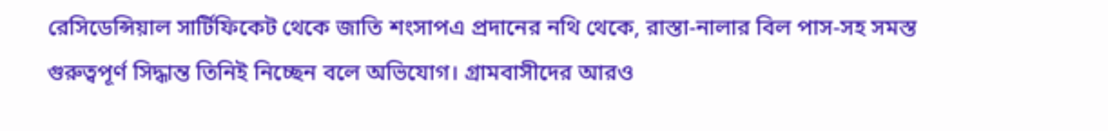রেসিডেন্সিয়াল সার্টিফিকেট থেকে জাতি শংসাপএ প্রদানের নথি থেকে, রাস্তা-নালার বিল পাস-সহ সমস্ত গুরুত্বপূর্ণ সিদ্ধান্ত তিনিই নিচ্ছেন বলে অভিযোগ। গ্রামবাসীদের আরও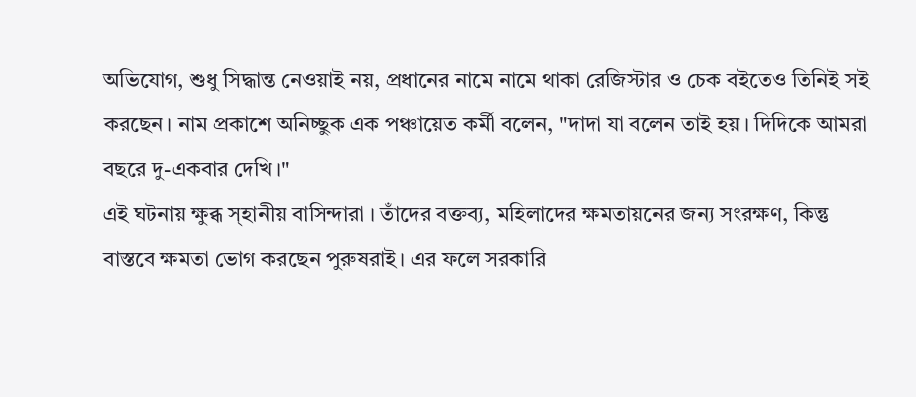অভিযোগ, শুধু সিদ্ধান্ত নেওয়াই নয়, প্রধানের নামে নামে থাকা রেজিস্টার ও চেক বইতেও তিনিই সই করছেন। নাম প্রকাশে অনিচ্ছুক এক পঞ্চায়েত কর্মী বলেন, "দাদা যা বলেন তাই হয়। দিদিকে আমরা বছরে দু-একবার দেখি।"
এই ঘটনায় ক্ষুব্ধ স্হানীয় বাসিন্দারা । তাঁদের বক্তব্য, মহিলাদের ক্ষমতায়নের জন্য সংরক্ষণ, কিন্তু বাস্তবে ক্ষমতা ভোগ করছেন পুরুষরাই। এর ফলে সরকারি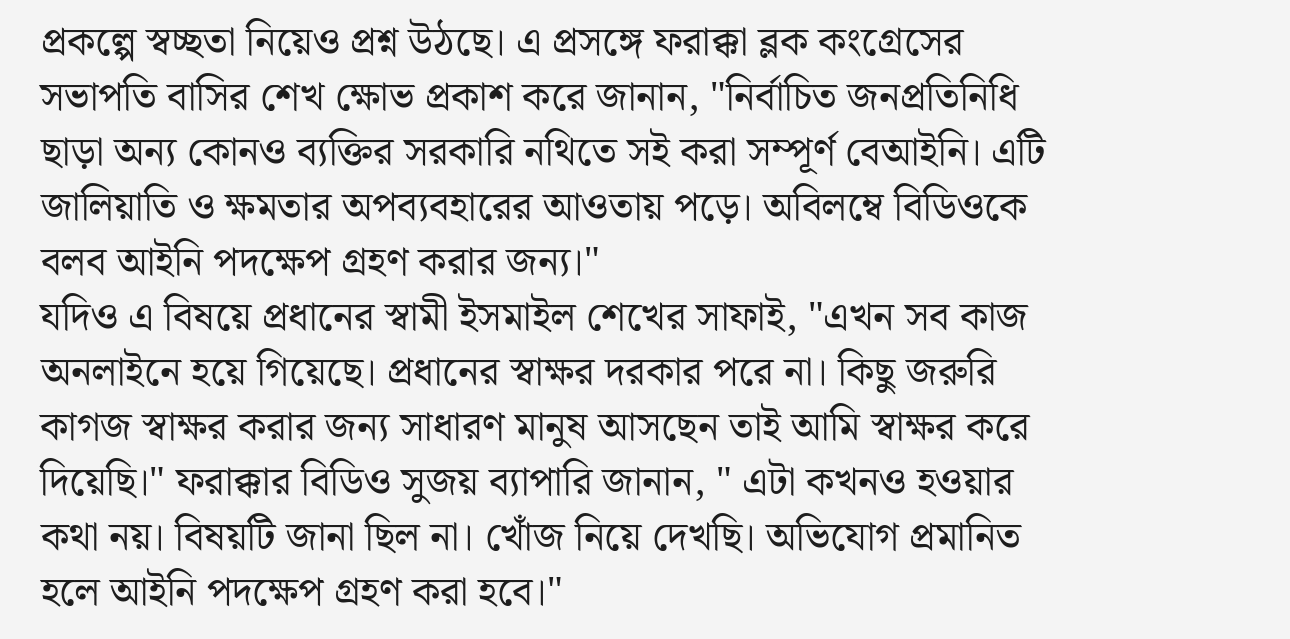প্রকল্পে স্বচ্ছতা নিয়েও প্রশ্ন উঠছে। এ প্রসঙ্গে ফরাক্কা ব্লক কংগ্রেসের সভাপতি বাসির শেখ ক্ষোভ প্রকাশ করে জানান, "নির্বাচিত জনপ্রতিনিধি ছাড়া অন্য কোনও ব্যক্তির সরকারি নথিতে সই করা সম্পূর্ণ বেআইনি। এটি জালিয়াতি ও ক্ষমতার অপব্যবহারের আওতায় পড়ে। অবিলম্বে বিডিওকে বলব আইনি পদক্ষেপ গ্রহণ করার জন্য।"
যদিও এ বিষয়ে প্রধানের স্বামী ইসমাইল শেখের সাফাই, "এখন সব কাজ অনলাইনে হয়ে গিয়েছে। প্রধানের স্বাক্ষর দরকার পরে না। কিছু জরুরি কাগজ স্বাক্ষর করার জন্য সাধারণ মানুষ আসছেন তাই আমি স্বাক্ষর করে দিয়েছি।" ফরাক্কার বিডিও সুজয় ব্যাপারি জানান, " এটা কখনও হওয়ার কথা নয়। বিষয়টি জানা ছিল না। খোঁজ নিয়ে দেখছি। অভিযোগ প্রমানিত হলে আইনি পদক্ষেপ গ্রহণ করা হবে।"